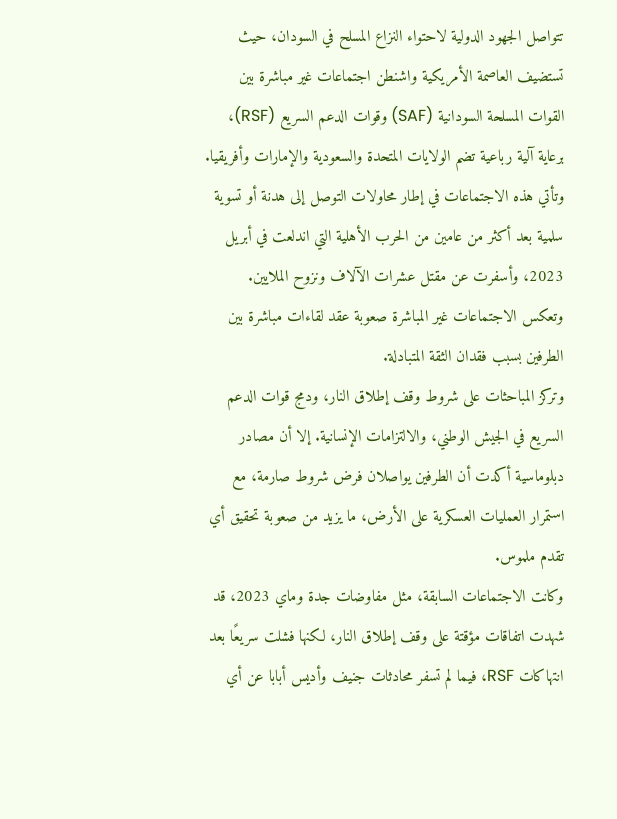تتواصل الجهود الدولية لاحتواء النزاع المسلح في السودان، حيث تستضيف العاصمة الأمريكية واشنطن اجتماعات غير مباشرة بين القوات المسلحة السودانية (SAF) وقوات الدعم السريع (RSF)، برعاية آلية رباعية تضم الولايات المتحدة والسعودية والإمارات وأفريقيا.
وتأتي هذه الاجتماعات في إطار محاولات التوصل إلى هدنة أو تسوية سلمية بعد أكثر من عامين من الحرب الأهلية التي اندلعت في أبريل 2023، وأسفرت عن مقتل عشرات الآلاف ونزوح الملايين. وتعكس الاجتماعات غير المباشرة صعوبة عقد لقاءات مباشرة بين الطرفين بسبب فقدان الثقة المتبادلة.
وتركز المباحثات على شروط وقف إطلاق النار، ودمج قوات الدعم السريع في الجيش الوطني، والالتزامات الإنسانية. إلا أن مصادر دبلوماسية أكدت أن الطرفين يواصلان فرض شروط صارمة، مع استمرار العمليات العسكرية على الأرض، ما يزيد من صعوبة تحقيق أي تقدم ملموس.
وكانت الاجتماعات السابقة، مثل مفاوضات جدة وماي 2023، قد شهدت اتفاقات مؤقتة على وقف إطلاق النار، لكنها فشلت سريعًا بعد انتهاكات RSF، فيما لم تسفر محادثات جنيف وأديس أبابا عن أي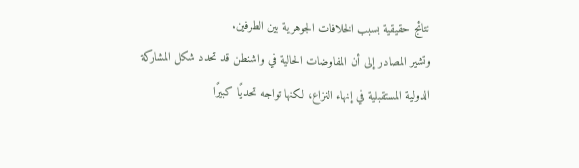نتائج حقيقية بسبب الخلافات الجوهرية بين الطرفين.
وتشير المصادر إلى أن المفاوضات الحالية في واشنطن قد تحدد شكل المشاركة الدولية المستقبلية في إنهاء النزاع، لكنها تواجه تحديًا كبيرًا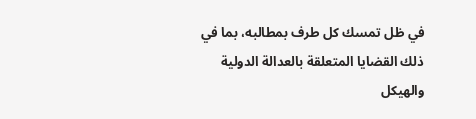في ظل تمسك كل طرف بمطالبه، بما في ذلك القضايا المتعلقة بالعدالة الدولية والهيكل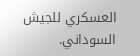العسكري للجيش السوداني.